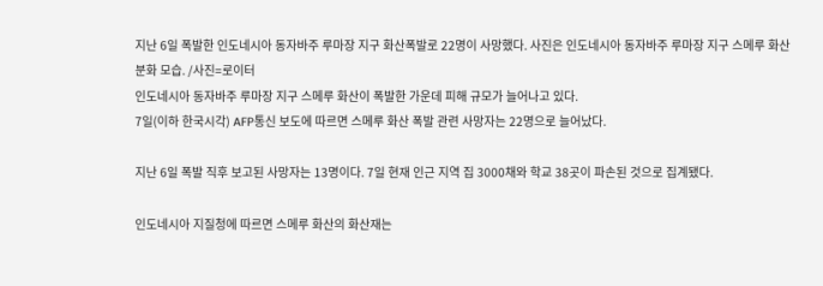지난 6일 폭발한 인도네시아 동자바주 루마장 지구 화산폭발로 22명이 사망했다. 사진은 인도네시아 동자바주 루마장 지구 스메루 화산 분화 모습. /사진=로이터
인도네시아 동자바주 루마장 지구 스메루 화산이 폭발한 가운데 피해 규모가 늘어나고 있다.
7일(이하 한국시각) AFP통신 보도에 따르면 스메루 화산 폭발 관련 사망자는 22명으로 늘어났다.

지난 6일 폭발 직후 보고된 사망자는 13명이다. 7일 현재 인근 지역 집 3000채와 학교 38곳이 파손된 것으로 집계됐다.

인도네시아 지질청에 따르면 스메루 화산의 화산재는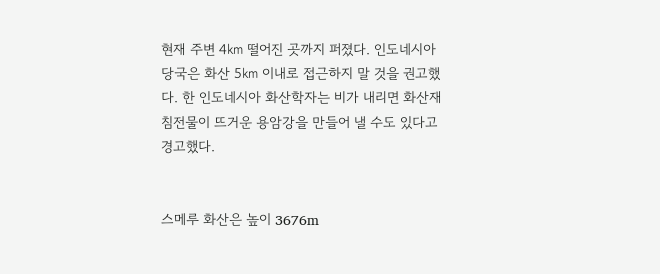현재 주변 4㎞ 떨어진 곳까지 퍼졌다. 인도네시아 당국은 화산 5㎞ 이내로 접근하지 말 것을 권고했다. 한 인도네시아 화산학자는 비가 내리면 화산재 침전물이 뜨거운 용암강을 만들어 낼 수도 있다고 경고했다.


스메루 화산은 높이 3676m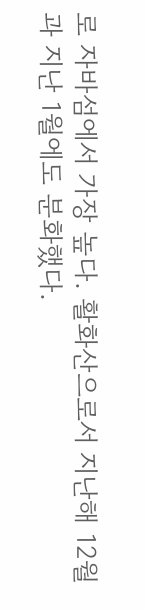로 자바섬에서 가장 높다. 활화산으로서 지난해 12월과 지난 1월에도 분화했다.